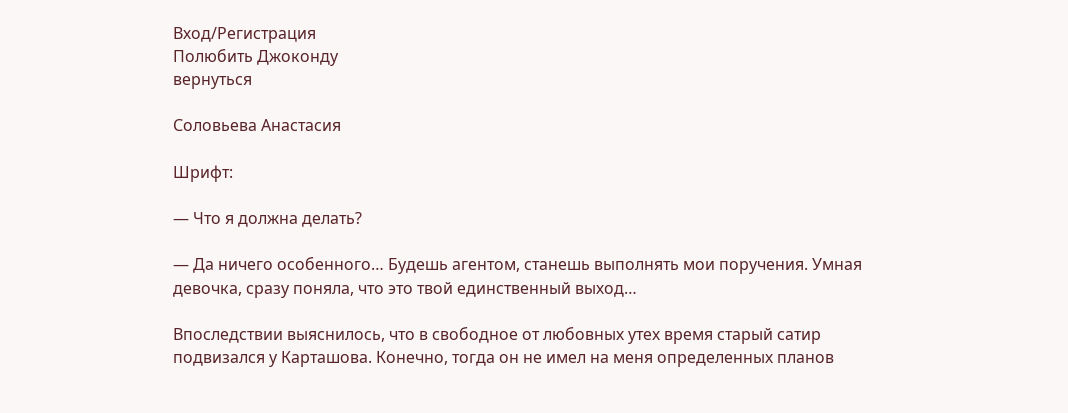Вход/Регистрация
Полюбить Джоконду
вернуться

Соловьева Анастасия

Шрифт:

— Что я должна делать?

— Да ничего особенного… Будешь агентом, станешь выполнять мои поручения. Умная девочка, сразу поняла, что это твой единственный выход…

Впоследствии выяснилось, что в свободное от любовных утех время старый сатир подвизался у Карташова. Конечно, тогда он не имел на меня определенных планов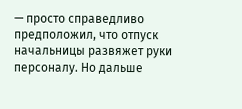— просто справедливо предположил, что отпуск начальницы развяжет руки персоналу. Но дальше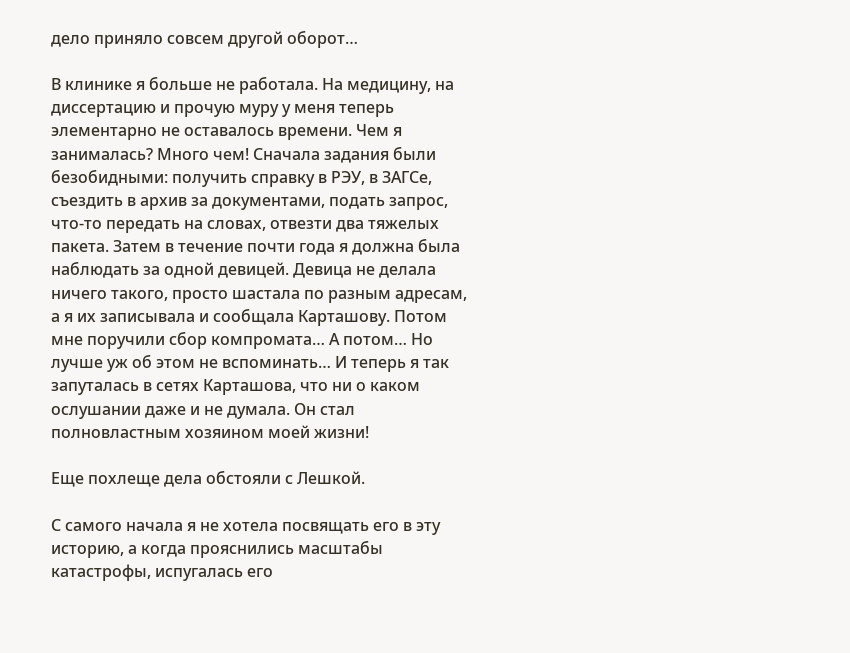дело приняло совсем другой оборот…

В клинике я больше не работала. На медицину, на диссертацию и прочую муру у меня теперь элементарно не оставалось времени. Чем я занималась? Много чем! Сначала задания были безобидными: получить справку в РЭУ, в ЗАГСе, съездить в архив за документами, подать запрос, что-то передать на словах, отвезти два тяжелых пакета. Затем в течение почти года я должна была наблюдать за одной девицей. Девица не делала ничего такого, просто шастала по разным адресам, а я их записывала и сообщала Карташову. Потом мне поручили сбор компромата… А потом… Но лучше уж об этом не вспоминать… И теперь я так запуталась в сетях Карташова, что ни о каком ослушании даже и не думала. Он стал полновластным хозяином моей жизни!

Еще похлеще дела обстояли с Лешкой.

С самого начала я не хотела посвящать его в эту историю, а когда прояснились масштабы катастрофы, испугалась его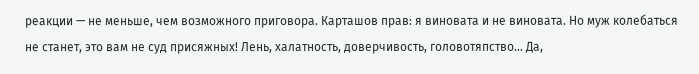реакции — не меньше, чем возможного приговора. Карташов прав: я виновата и не виновата. Но муж колебаться не станет, это вам не суд присяжных! Лень, халатность, доверчивость, головотяпство… Да,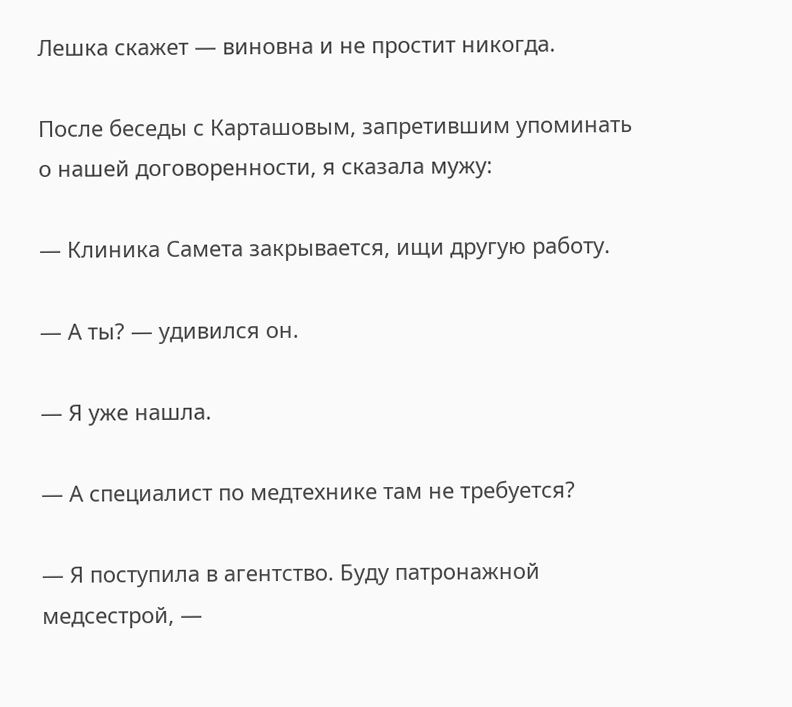Лешка скажет — виновна и не простит никогда.

После беседы с Карташовым, запретившим упоминать о нашей договоренности, я сказала мужу:

— Клиника Самета закрывается, ищи другую работу.

— А ты? — удивился он.

— Я уже нашла.

— А специалист по медтехнике там не требуется?

— Я поступила в агентство. Буду патронажной медсестрой, —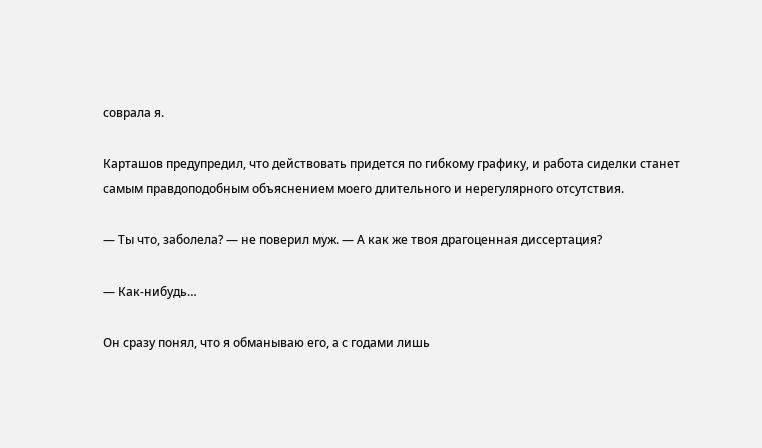соврала я.

Карташов предупредил, что действовать придется по гибкому графику, и работа сиделки станет самым правдоподобным объяснением моего длительного и нерегулярного отсутствия.

— Ты что, заболела? — не поверил муж. — А как же твоя драгоценная диссертация?

— Как-нибудь…

Он сразу понял, что я обманываю его, а с годами лишь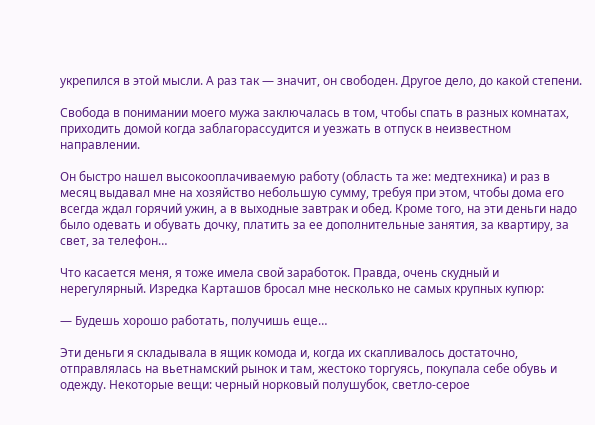укрепился в этой мысли. А раз так — значит, он свободен. Другое дело, до какой степени.

Свобода в понимании моего мужа заключалась в том, чтобы спать в разных комнатах, приходить домой когда заблагорассудится и уезжать в отпуск в неизвестном направлении.

Он быстро нашел высокооплачиваемую работу (область та же: медтехника) и раз в месяц выдавал мне на хозяйство небольшую сумму, требуя при этом, чтобы дома его всегда ждал горячий ужин, а в выходные завтрак и обед. Кроме того, на эти деньги надо было одевать и обувать дочку, платить за ее дополнительные занятия, за квартиру, за свет, за телефон…

Что касается меня, я тоже имела свой заработок. Правда, очень скудный и нерегулярный. Изредка Карташов бросал мне несколько не самых крупных купюр:

— Будешь хорошо работать, получишь еще…

Эти деньги я складывала в ящик комода и, когда их скапливалось достаточно, отправлялась на вьетнамский рынок и там, жестоко торгуясь, покупала себе обувь и одежду. Некоторые вещи: черный норковый полушубок, светло-серое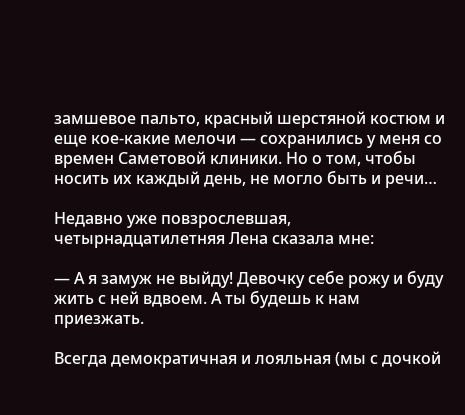замшевое пальто, красный шерстяной костюм и еще кое-какие мелочи — сохранились у меня со времен Саметовой клиники. Но о том, чтобы носить их каждый день, не могло быть и речи…

Недавно уже повзрослевшая, четырнадцатилетняя Лена сказала мне:

— А я замуж не выйду! Девочку себе рожу и буду жить с ней вдвоем. А ты будешь к нам приезжать.

Всегда демократичная и лояльная (мы с дочкой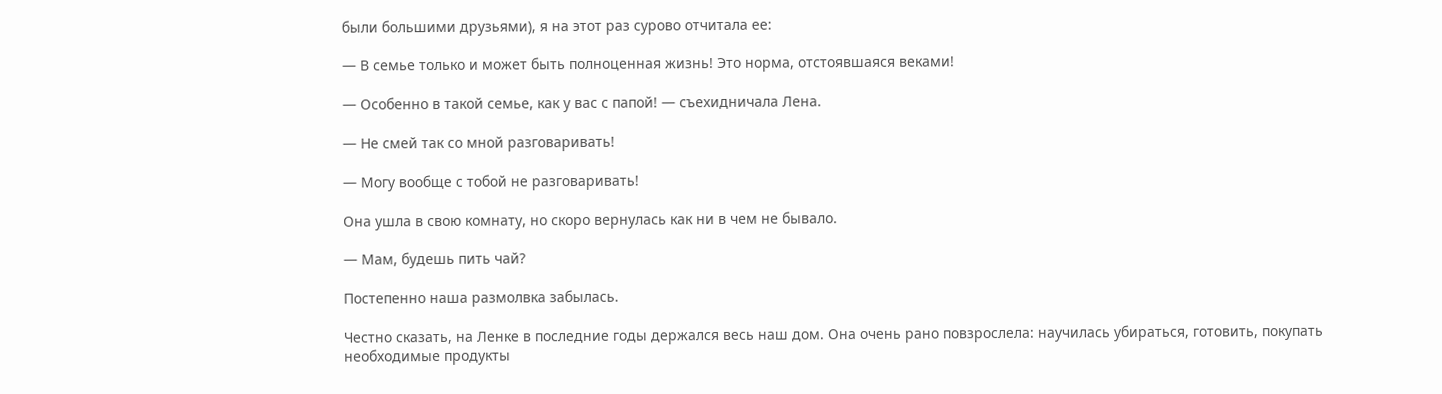были большими друзьями), я на этот раз сурово отчитала ее:

— В семье только и может быть полноценная жизнь! Это норма, отстоявшаяся веками!

— Особенно в такой семье, как у вас с папой! — съехидничала Лена.

— Не смей так со мной разговаривать!

— Могу вообще с тобой не разговаривать!

Она ушла в свою комнату, но скоро вернулась как ни в чем не бывало.

— Мам, будешь пить чай?

Постепенно наша размолвка забылась.

Честно сказать, на Ленке в последние годы держался весь наш дом. Она очень рано повзрослела: научилась убираться, готовить, покупать необходимые продукты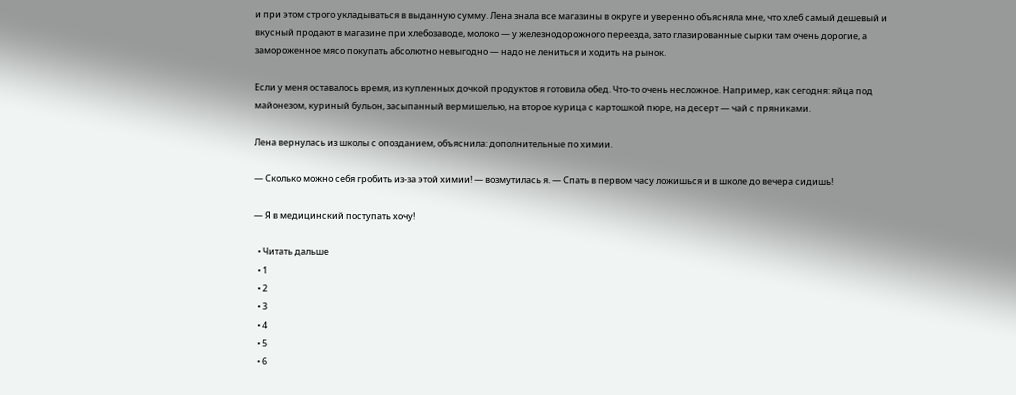и при этом строго укладываться в выданную сумму. Лена знала все магазины в округе и уверенно объясняла мне, что хлеб самый дешевый и вкусный продают в магазине при хлебозаводе, молоко — у железнодорожного переезда, зато глазированные сырки там очень дорогие, а замороженное мясо покупать абсолютно невыгодно — надо не лениться и ходить на рынок.

Если у меня оставалось время, из купленных дочкой продуктов я готовила обед. Что-то очень несложное. Например, как сегодня: яйца под майонезом, куриный бульон, засыпанный вермишелью, на второе курица с картошкой пюре, на десерт — чай с пряниками.

Лена вернулась из школы с опозданием, объяснила: дополнительные по химии.

— Сколько можно себя гробить из-за этой химии! — возмутилась я. — Спать в первом часу ложишься и в школе до вечера сидишь!

— Я в медицинский поступать хочу!

  • Читать дальше
  • 1
  • 2
  • 3
  • 4
  • 5
  • 6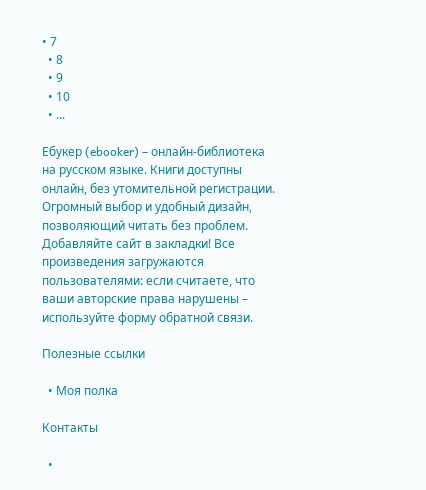• 7
  • 8
  • 9
  • 10
  • ...

Ебукер (ebooker) – онлайн-библиотека на русском языке. Книги доступны онлайн, без утомительной регистрации. Огромный выбор и удобный дизайн, позволяющий читать без проблем. Добавляйте сайт в закладки! Все произведения загружаются пользователями: если считаете, что ваши авторские права нарушены – используйте форму обратной связи.

Полезные ссылки

  • Моя полка

Контакты

  •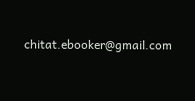chitat.ebooker@gmail.com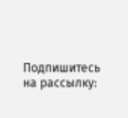Подпишитесь на рассылку: